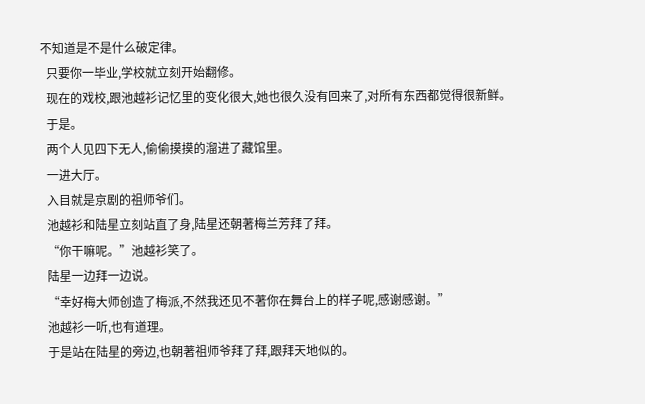不知道是不是什么破定律。
  只要你一毕业,学校就立刻开始翻修。
  现在的戏校,跟池越衫记忆里的变化很大,她也很久没有回来了,对所有东西都觉得很新鲜。
  于是。
  两个人见四下无人,偷偷摸摸的溜进了藏馆里。
  一进大厅。
  入目就是京剧的祖师爷们。
  池越衫和陆星立刻站直了身,陆星还朝著梅兰芳拜了拜。
  “你干嘛呢。”池越衫笑了。
  陆星一边拜一边说。
  “幸好梅大师创造了梅派,不然我还见不著你在舞台上的样子呢,感谢感谢。”
  池越衫一听,也有道理。
  于是站在陆星的旁边,也朝著祖师爷拜了拜,跟拜天地似的。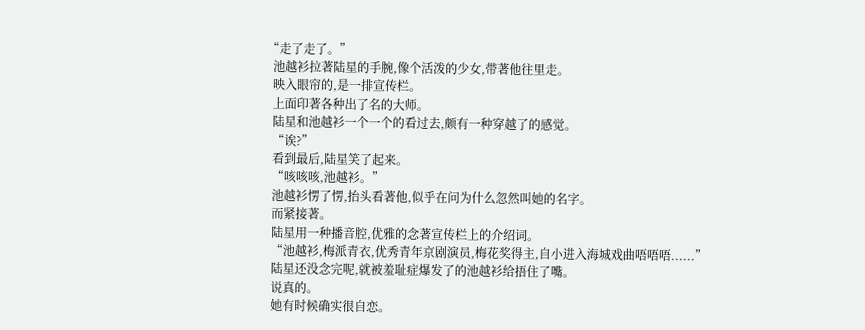“走了走了。”
  池越衫拉著陆星的手腕,像个活泼的少女,带著他往里走。
  映入眼帘的,是一排宣传栏。
  上面印著各种出了名的大师。
  陆星和池越衫一个一个的看过去,颇有一种穿越了的感觉。
  “诶?”
  看到最后,陆星笑了起来。
  “咳咳咳,池越衫。”
  池越衫愣了愣,抬头看著他,似乎在问为什么忽然叫她的名字。
  而紧接著。
  陆星用一种播音腔,优雅的念著宣传栏上的介绍词。
  “池越衫,梅派青衣,优秀青年京剧演员,梅花奖得主,自小进入海城戏曲唔唔唔......”
  陆星还没念完呢,就被羞耻症爆发了的池越衫给捂住了嘴。
  说真的。
  她有时候确实很自恋。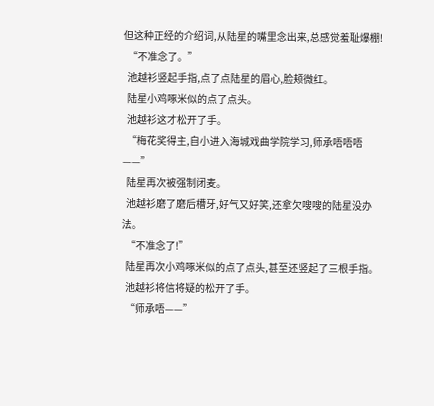但这种正经的介绍词,从陆星的嘴里念出来,总感觉羞耻爆棚!
  “不准念了。”
  池越衫竖起手指,点了点陆星的眉心,脸颊微红。
  陆星小鸡啄米似的点了点头。
  池越衫这才松开了手。
  “梅花奖得主,自小进入海城戏曲学院学习,师承唔唔唔——”
  陆星再次被强制闭麦。
  池越衫磨了磨后槽牙,好气又好笑,还拿欠嗖嗖的陆星没办法。
  “不准念了!”
  陆星再次小鸡啄米似的点了点头,甚至还竖起了三根手指。
  池越衫将信将疑的松开了手。
  “师承唔——”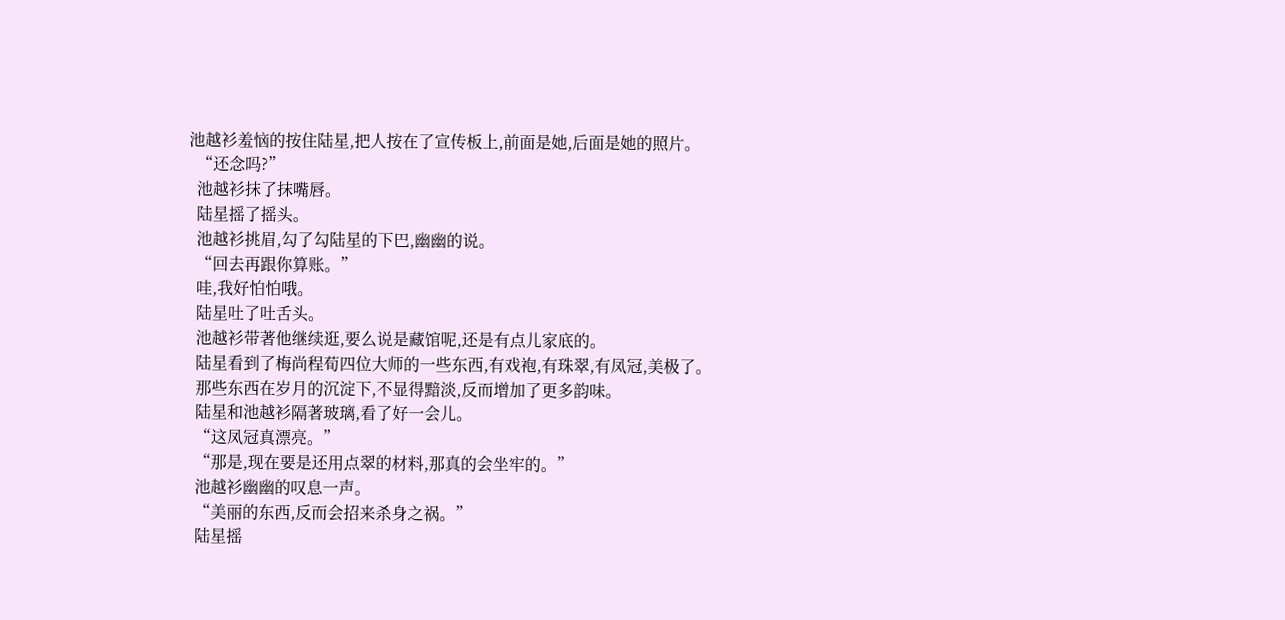池越衫羞恼的按住陆星,把人按在了宣传板上,前面是她,后面是她的照片。
  “还念吗?”
  池越衫抹了抹嘴唇。
  陆星摇了摇头。
  池越衫挑眉,勾了勾陆星的下巴,幽幽的说。
  “回去再跟你算账。”
  哇,我好怕怕哦。
  陆星吐了吐舌头。
  池越衫带著他继续逛,要么说是藏馆呢,还是有点儿家底的。
  陆星看到了梅尚程荀四位大师的一些东西,有戏袍,有珠翠,有凤冠,美极了。
  那些东西在岁月的沉淀下,不显得黯淡,反而增加了更多韵味。
  陆星和池越衫隔著玻璃,看了好一会儿。
  “这凤冠真漂亮。”
  “那是,现在要是还用点翠的材料,那真的会坐牢的。”
  池越衫幽幽的叹息一声。
  “美丽的东西,反而会招来杀身之祸。”
  陆星摇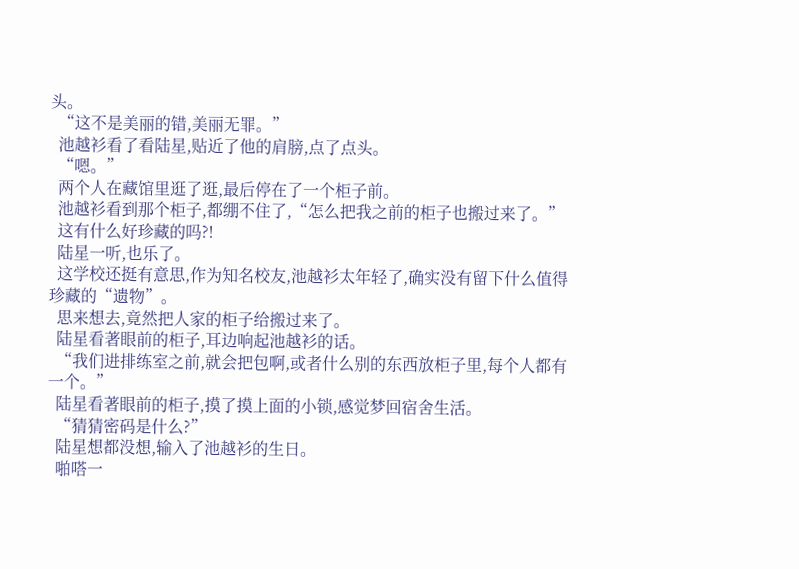头。
  “这不是美丽的错,美丽无罪。”
  池越衫看了看陆星,贴近了他的肩膀,点了点头。
  “嗯。”
  两个人在藏馆里逛了逛,最后停在了一个柜子前。
  池越衫看到那个柜子,都绷不住了,“怎么把我之前的柜子也搬过来了。”
  这有什么好珍藏的吗?!
  陆星一听,也乐了。
  这学校还挺有意思,作为知名校友,池越衫太年轻了,确实没有留下什么值得珍藏的“遗物”。
  思来想去,竟然把人家的柜子给搬过来了。
  陆星看著眼前的柜子,耳边响起池越衫的话。
  “我们进排练室之前,就会把包啊,或者什么别的东西放柜子里,每个人都有一个。”
  陆星看著眼前的柜子,摸了摸上面的小锁,感觉梦回宿舍生活。
  “猜猜密码是什么?”
  陆星想都没想,输入了池越衫的生日。
  啪嗒一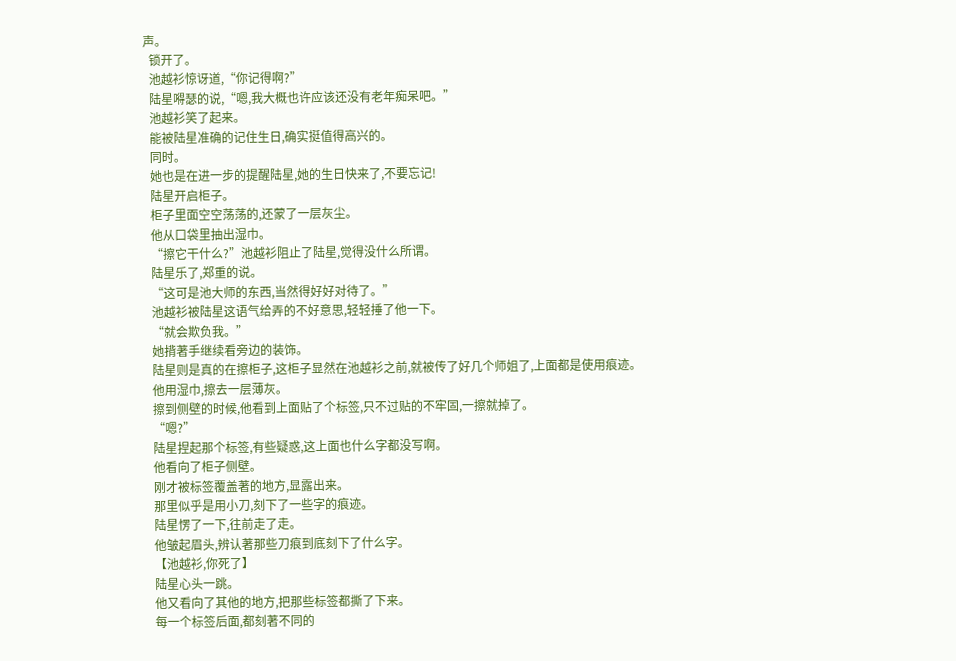声。
  锁开了。
  池越衫惊讶道,“你记得啊?”
  陆星嘚瑟的说,“嗯,我大概也许应该还没有老年痴呆吧。”
  池越衫笑了起来。
  能被陆星准确的记住生日,确实挺值得高兴的。
  同时。
  她也是在进一步的提醒陆星,她的生日快来了,不要忘记!
  陆星开启柜子。
  柜子里面空空荡荡的,还蒙了一层灰尘。
  他从口袋里抽出湿巾。
  “擦它干什么?”池越衫阻止了陆星,觉得没什么所谓。
  陆星乐了,郑重的说。
  “这可是池大师的东西,当然得好好对待了。”
  池越衫被陆星这语气给弄的不好意思,轻轻捶了他一下。
  “就会欺负我。”
  她揹著手继续看旁边的装饰。
  陆星则是真的在擦柜子,这柜子显然在池越衫之前,就被传了好几个师姐了,上面都是使用痕迹。
  他用湿巾,擦去一层薄灰。
  擦到侧壁的时候,他看到上面贴了个标签,只不过贴的不牢固,一擦就掉了。
  “嗯?”
  陆星捏起那个标签,有些疑惑,这上面也什么字都没写啊。
  他看向了柜子侧壁。
  刚才被标签覆盖著的地方,显露出来。
  那里似乎是用小刀,刻下了一些字的痕迹。
  陆星愣了一下,往前走了走。
  他皱起眉头,辨认著那些刀痕到底刻下了什么字。
  【池越衫,你死了】
  陆星心头一跳。
  他又看向了其他的地方,把那些标签都撕了下来。
  每一个标签后面,都刻著不同的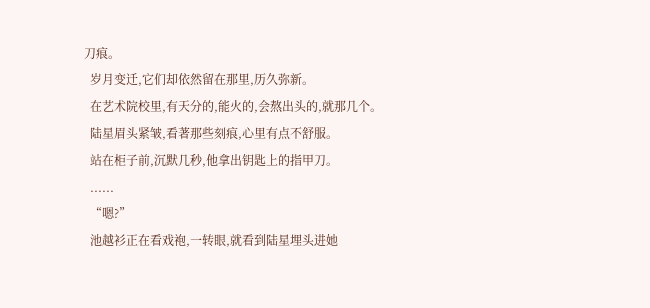刀痕。
  岁月变迁,它们却依然留在那里,历久弥新。
  在艺术院校里,有天分的,能火的,会熬出头的,就那几个。
  陆星眉头紧皱,看著那些刻痕,心里有点不舒服。
  站在柜子前,沉默几秒,他拿出钥匙上的指甲刀。
  ......
  “嗯?”
  池越衫正在看戏袍,一转眼,就看到陆星埋头进她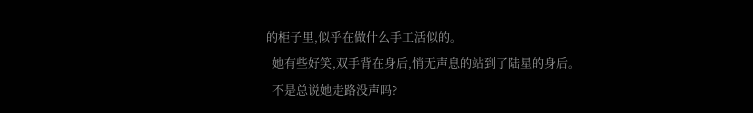的柜子里,似乎在做什么手工活似的。
  她有些好笑,双手背在身后,悄无声息的站到了陆星的身后。
  不是总说她走路没声吗?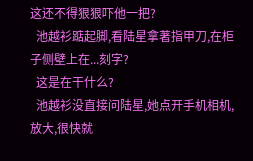这还不得狠狠吓他一把?
  池越衫踮起脚,看陆星拿著指甲刀,在柜子侧壁上在...刻字?
  这是在干什么?
  池越衫没直接问陆星,她点开手机相机,放大,很快就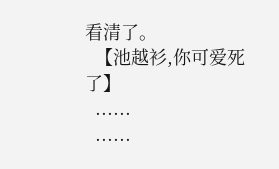看清了。
  【池越衫,你可爱死了】
  ......
  ......